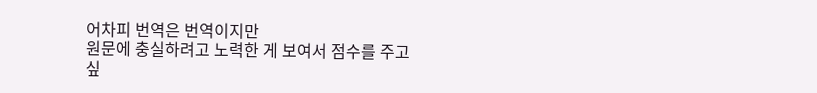어차피 번역은 번역이지만
원문에 충실하려고 노력한 게 보여서 점수를 주고 싶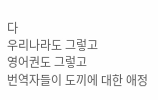다
우리나라도 그렇고
영어권도 그렇고
번역자들이 도끼에 대한 애정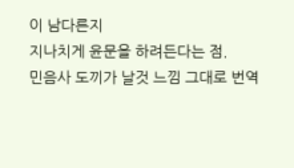이 남다른지
지나치게 윤문을 하려든다는 점.
민음사 도끼가 날것 느낌 그대로 번역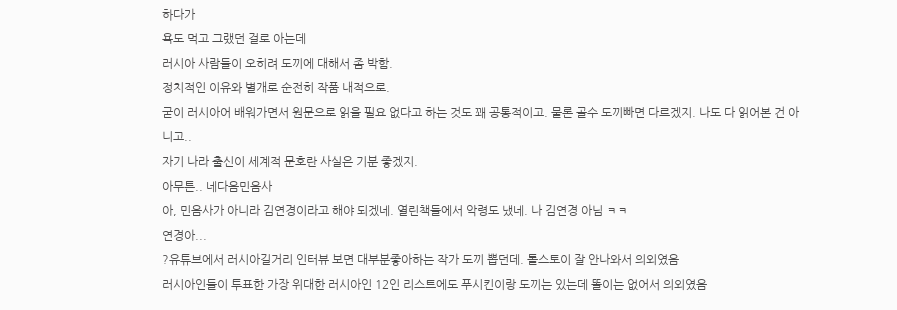하다가
욕도 먹고 그랬던 걸로 아는데
러시아 사람들이 오히려 도끼에 대해서 좀 박함.
정치적인 이유와 별개로 순전히 작품 내적으로.
굳이 러시아어 배워가면서 원문으로 읽을 필요 없다고 하는 것도 꽤 공통적이고. 물론 골수 도끼빠면 다르겠지. 나도 다 읽어본 건 아니고..
자기 나라 출신이 세계적 문호란 사실은 기분 좋겠지.
아무튼.. 네다음민음사
아, 민음사가 아니라 김연경이라고 해야 되겠네. 열린책들에서 악령도 냈네. 나 김연경 아님 ㅋㅋ
연경아...
?유튜브에서 러시아길거리 인터뷰 보면 대부분좋아하는 작가 도끼 뽑던데. 톨스토이 잘 안나와서 의외였음
러시아인들이 투표한 가장 위대한 러시아인 12인 리스트에도 푸시킨이랑 도끼는 있는데 똘이는 없어서 의외였음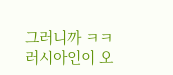그러니까 ㅋㅋ 러시아인이 오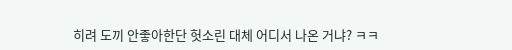히려 도끼 안좋아한단 헛소린 대체 어디서 나온 거냐? ㅋㅋ